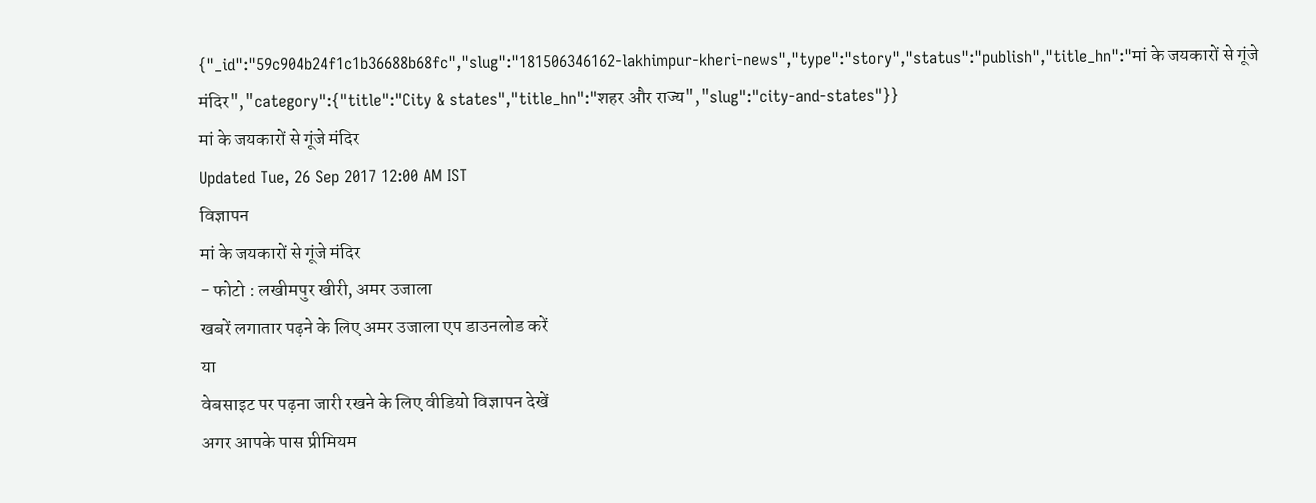{"_id":"59c904b24f1c1b36688b68fc","slug":"181506346162-lakhimpur-kheri-news","type":"story","status":"publish","title_hn":"मां के जयकारों से गूंजे मंदिर","category":{"title":"City & states","title_hn":"शहर और राज्य","slug":"city-and-states"}}
मां के जयकारों से गूंजे मंदिर
Updated Tue, 26 Sep 2017 12:00 AM IST
विज्ञापन
मां के जयकारों से गूंजे मंदिर
- फोटो : लखीमपुर खीरी, अमर उजाला
खबरें लगातार पढ़ने के लिए अमर उजाला एप डाउनलोड करें
या
वेबसाइट पर पढ़ना जारी रखने के लिए वीडियो विज्ञापन देखें
अगर आपके पास प्रीमियम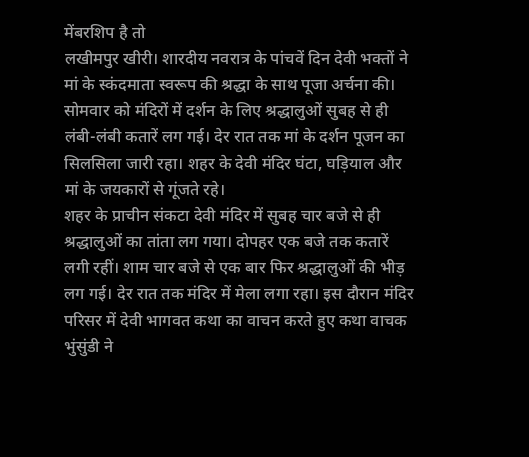मेंबरशिप है तो
लखीमपुर खीरी। शारदीय नवरात्र के पांचवें दिन देवी भक्तों ने मां के स्कंदमाता स्वरूप की श्रद्धा के साथ पूजा अर्चना की। सोमवार को मंदिरों में दर्शन के लिए श्रद्धालुओं सुबह से ही लंबी-लंबी कतारें लग गई। देर रात तक मां के दर्शन पूजन का सिलसिला जारी रहा। शहर के देवी मंदिर घंटा, घड़ियाल और मां के जयकारों से गूंजते रहे।
शहर के प्राचीन संकटा देवी मंदिर में सुबह चार बजे से ही श्रद्धालुओं का तांता लग गया। दोपहर एक बजे तक कतारें लगी रहीं। शाम चार बजे से एक बार फिर श्रद्धालुओं की भीड़ लग गई। देर रात तक मंदिर में मेला लगा रहा। इस दौरान मंदिर परिसर में देवी भागवत कथा का वाचन करते हुए कथा वाचक भुंसुंडी ने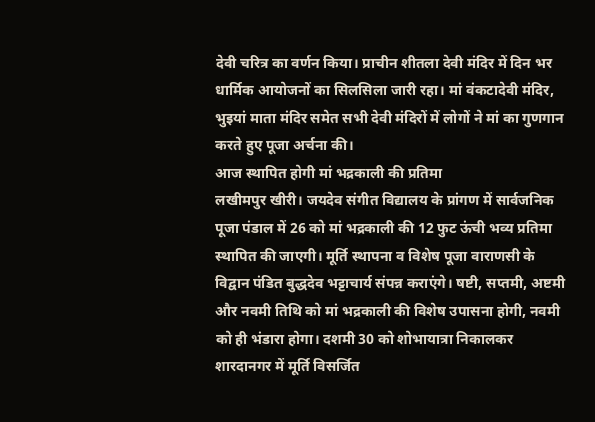देवी चरित्र का वर्णन किया। प्राचीन शीतला देवी मंदिर में दिन भर धार्मिक आयोजनों का सिलसिला जारी रहा। मां वंकटादेवी मंदिर, भुइयां माता मंदिर समेत सभी देवी मंदिरों में लोगों ने मां का गुणगान करते हुए पूजा अर्चना की।
आज स्थापित होगी मां भद्रकाली की प्रतिमा
लखीमपुर खीरी। जयदेव संगीत विद्यालय के प्रांगण में सार्वजनिक पूजा पंडाल में 26 को मां भद्रकाली की 12 फुट ऊंची भव्य प्रतिमा स्थापित की जाएगी। मूर्ति स्थापना व विशेष पूजा वाराणसी के विद्वान पंडित बुद्धदेव भट्टाचार्य संपन्न कराएंगे। षष्टी, सप्तमी, अष्टमी और नवमी तिथि को मां भद्रकाली की विशेष उपासना होगी, नवमी को ही भंडारा होगा। दशमी 30 को शोभायात्रा निकालकर शारदानगर में मूर्ति विसर्जित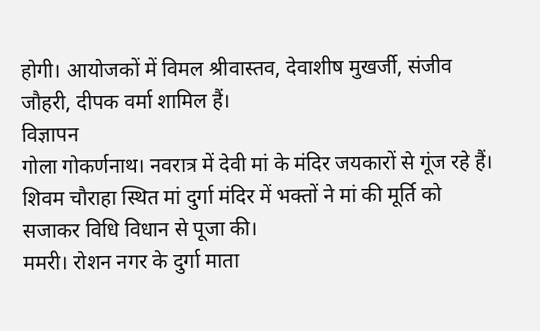होगी। आयोजकों में विमल श्रीवास्तव, देवाशीष मुखर्जी, संजीव जौहरी, दीपक वर्मा शामिल हैं।
विज्ञापन
गोला गोकर्णनाथ। नवरात्र में देवी मां के मंदिर जयकारों से गूंज रहे हैं। शिवम चौराहा स्थित मां दुर्गा मंदिर में भक्तों ने मां की मूर्ति को सजाकर विधि विधान से पूजा की।
ममरी। रोशन नगर के दुर्गा माता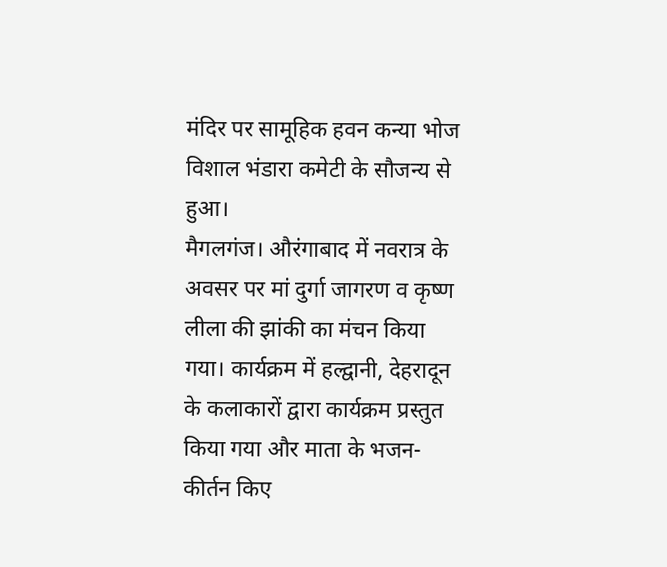मंदिर पर सामूहिक हवन कन्या भोज विशाल भंडारा कमेटी के सौजन्य से हुआ।
मैगलगंज। औरंगाबाद में नवरात्र के अवसर पर मां दुर्गा जागरण व कृष्ण लीला की झांकी का मंचन किया गया। कार्यक्रम में हल्द्वानी, देहरादून के कलाकारों द्वारा कार्यक्रम प्रस्तुत किया गया और माता के भजन-कीर्तन किए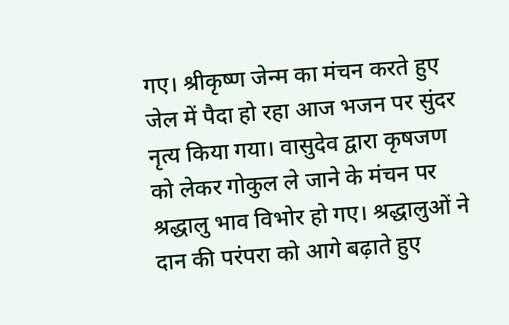गए। श्रीकृष्ण जेन्म का मंचन करते हुए जेल में पैदा हो रहा आज भजन पर सुंदर नृत्य किया गया। वासुदेव द्वारा कृषजण को लेकर गोकुल ले जाने के मंचन पर श्रद्धालु भाव विभोर हो गए। श्रद्धालुओं ने दान की परंपरा को आगे बढ़ाते हुए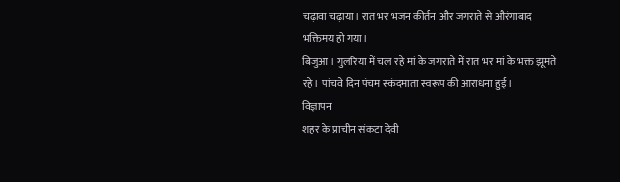चढ़ावा चढ़ाया। रात भर भजन कीर्तन और जगराते से औरंगाबाद भक्तिमय हो गया।
बिजुआ। गुलरिया में चल रहे मां के जगराते में रात भर मां के भक्त झूमते रहे। पांचवे दिन पंचम स्कंदमाता स्वरूप की आराधना हुई।
विज्ञापन
शहर के प्राचीन संकटा देवी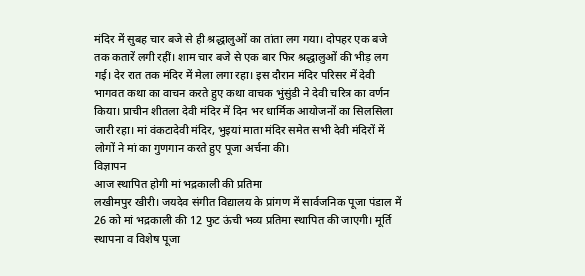मंदिर में सुबह चार बजे से ही श्रद्धालुओं का तांता लग गया। दोपहर एक बजे तक कतारें लगी रहीं। शाम चार बजे से एक बार फिर श्रद्धालुओं की भीड़ लग गई। देर रात तक मंदिर में मेला लगा रहा। इस दौरान मंदिर परिसर में देवी भागवत कथा का वाचन करते हुए कथा वाचक भुंसुंडी ने देवी चरित्र का वर्णन किया। प्राचीन शीतला देवी मंदिर में दिन भर धार्मिक आयोजनों का सिलसिला जारी रहा। मां वंकटादेवी मंदिर, भुइयां माता मंदिर समेत सभी देवी मंदिरों में लोगों ने मां का गुणगान करते हुए पूजा अर्चना की।
विज्ञापन
आज स्थापित होगी मां भद्रकाली की प्रतिमा
लखीमपुर खीरी। जयदेव संगीत विद्यालय के प्रांगण में सार्वजनिक पूजा पंडाल में 26 को मां भद्रकाली की 12 फुट ऊंची भव्य प्रतिमा स्थापित की जाएगी। मूर्ति स्थापना व विशेष पूजा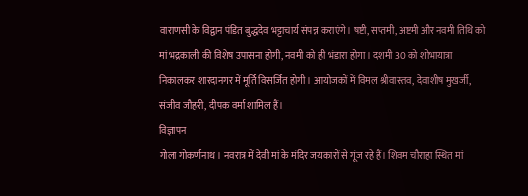वाराणसी के विद्वान पंडित बुद्धदेव भट्टाचार्य संपन्न कराएंगे। षष्टी, सप्तमी, अष्टमी और नवमी तिथि को मां भद्रकाली की विशेष उपासना होगी, नवमी को ही भंडारा होगा। दशमी 30 को शोभायात्रा निकालकर शारदानगर में मूर्ति विसर्जित होगी। आयोजकों में विमल श्रीवास्तव, देवाशीष मुखर्जी, संजीव जौहरी, दीपक वर्मा शामिल हैं।
विज्ञापन
गोला गोकर्णनाथ। नवरात्र में देवी मां के मंदिर जयकारों से गूंज रहे हैं। शिवम चौराहा स्थित मां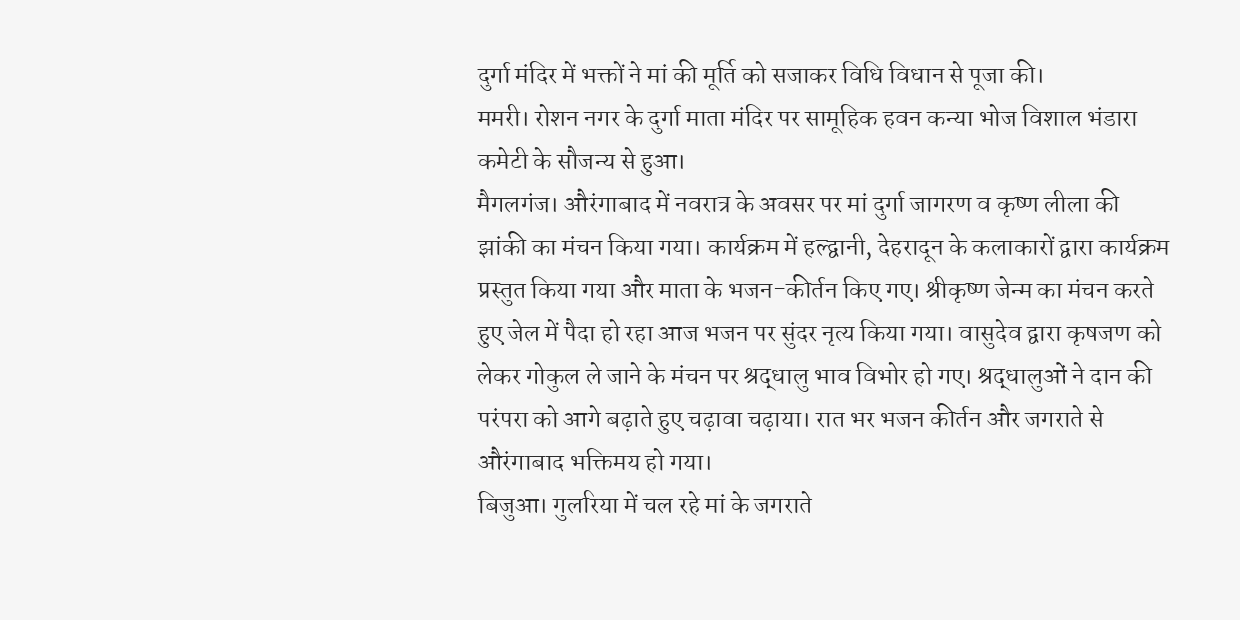दुर्गा मंदिर में भक्तों ने मां की मूर्ति को सजाकर विधि विधान से पूजा की।
ममरी। रोशन नगर के दुर्गा माता मंदिर पर सामूहिक हवन कन्या भोज विशाल भंडारा कमेटी के सौजन्य से हुआ।
मैगलगंज। औरंगाबाद में नवरात्र के अवसर पर मां दुर्गा जागरण व कृष्ण लीला की झांकी का मंचन किया गया। कार्यक्रम में हल्द्वानी, देहरादून के कलाकारों द्वारा कार्यक्रम प्रस्तुत किया गया और माता के भजन-कीर्तन किए गए। श्रीकृष्ण जेन्म का मंचन करते हुए जेल में पैदा हो रहा आज भजन पर सुंदर नृत्य किया गया। वासुदेव द्वारा कृषजण को लेकर गोकुल ले जाने के मंचन पर श्रद्धालु भाव विभोर हो गए। श्रद्धालुओं ने दान की परंपरा को आगे बढ़ाते हुए चढ़ावा चढ़ाया। रात भर भजन कीर्तन और जगराते से औरंगाबाद भक्तिमय हो गया।
बिजुआ। गुलरिया में चल रहे मां के जगराते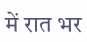में रात भर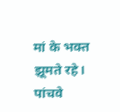मां के भक्त झूमते रहे। पांचवे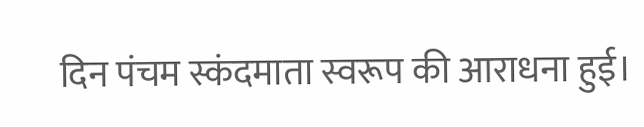दिन पंचम स्कंदमाता स्वरूप की आराधना हुई।